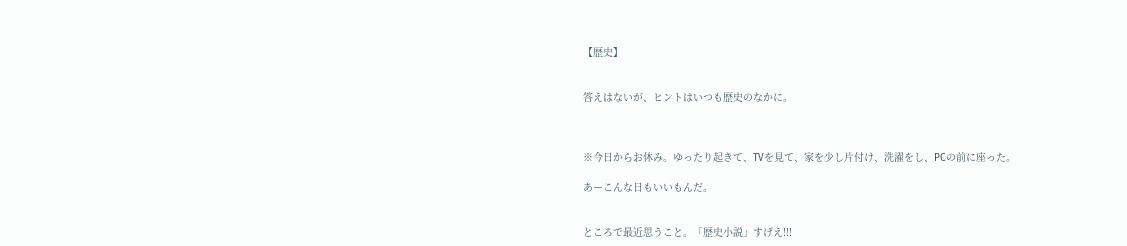【歴史】


答えはないが、ヒントはいつも歴史のなかに。



※今日からお休み。ゆったり起きて、TVを見て、家を少し片付け、洗濯をし、PCの前に座った。

あーこんな日もいいもんだ。


ところで最近思うこと。「歴史小説」すげえ!!!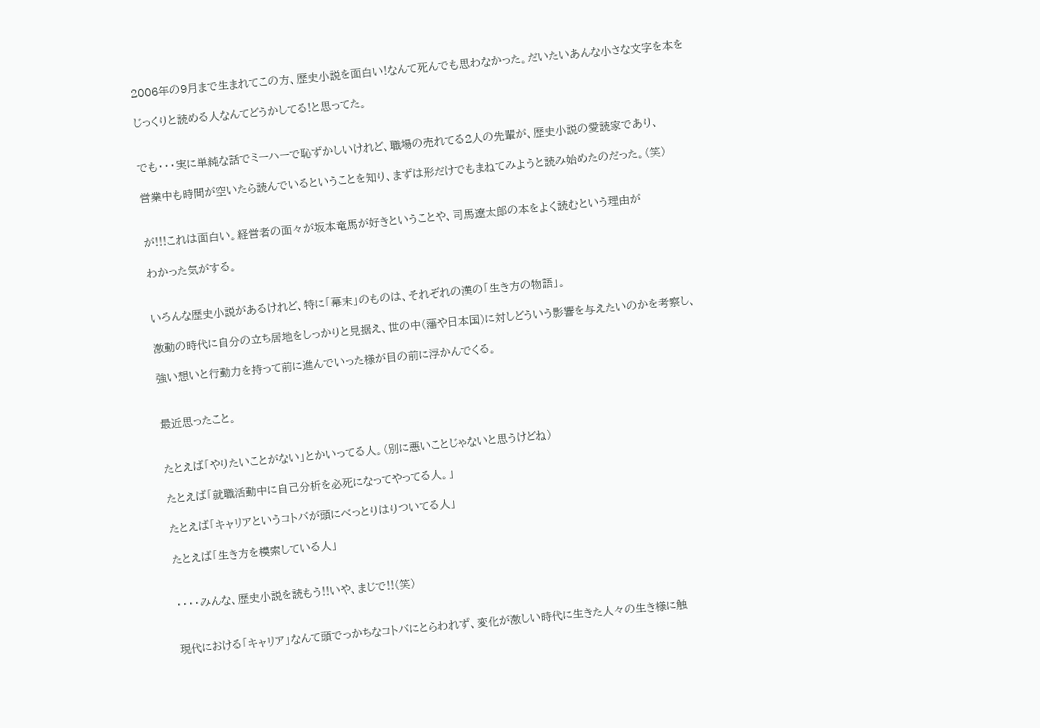2006年の9月まで生まれてこの方、歴史小説を面白い!なんて死んでも思わなかった。だいたいあんな小さな文字を本を

じっくりと読める人なんてどうかしてる!と思ってた。


でも・・・実に単純な話でミーハーで恥ずかしいけれど、職場の売れてる2人の先輩が、歴史小説の愛読家であり、

営業中も時間が空いたら読んでいるということを知り、まずは形だけでもまねてみようと読み始めたのだった。(笑)


が!!!これは面白い。経営者の面々が坂本竜馬が好きということや、司馬遼太郎の本をよく読むという理由が

わかった気がする。


いろんな歴史小説があるけれど、特に「幕末」のものは、それぞれの漢の「生き方の物語」。

激動の時代に自分の立ち居地をしっかりと見据え、世の中(藩や日本国)に対しどういう影響を与えたいのかを考察し、

強い想いと行動力を持って前に進んでいった様が目の前に浮かんでくる。


最近思ったこと。


たとえば「やりたいことがない」とかいってる人。(別に悪いことじゃないと思うけどね)

たとえば「就職活動中に自己分析を必死になってやってる人。」

たとえば「キャリアというコトバが頭にべっとりはりついてる人」

たとえば「生き方を模索している人」


・・・・みんな、歴史小説を読もう!!いや、まじで!!(笑)


現代における「キャリア」なんて頭でっかちなコトバにとらわれず、変化が激しい時代に生きた人々の生き様に触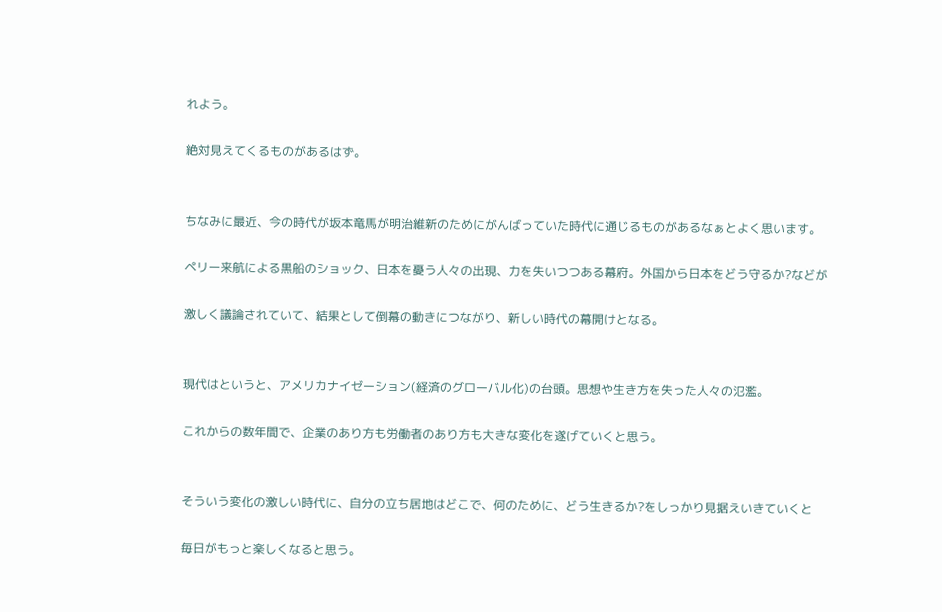れよう。

絶対見えてくるものがあるはず。


ちなみに最近、今の時代が坂本竜馬が明治維新のためにがんばっていた時代に通じるものがあるなぁとよく思います。

ペリー来航による黒船のショック、日本を憂う人々の出現、力を失いつつある幕府。外国から日本をどう守るか?などが

激しく議論されていて、結果として倒幕の動きにつながり、新しい時代の幕開けとなる。


現代はというと、アメリカナイゼーション(経済のグローバル化)の台頭。思想や生き方を失った人々の氾濫。

これからの数年間で、企業のあり方も労働者のあり方も大きな変化を遂げていくと思う。


そういう変化の激しい時代に、自分の立ち居地はどこで、何のために、どう生きるか?をしっかり見据えいきていくと

毎日がもっと楽しくなると思う。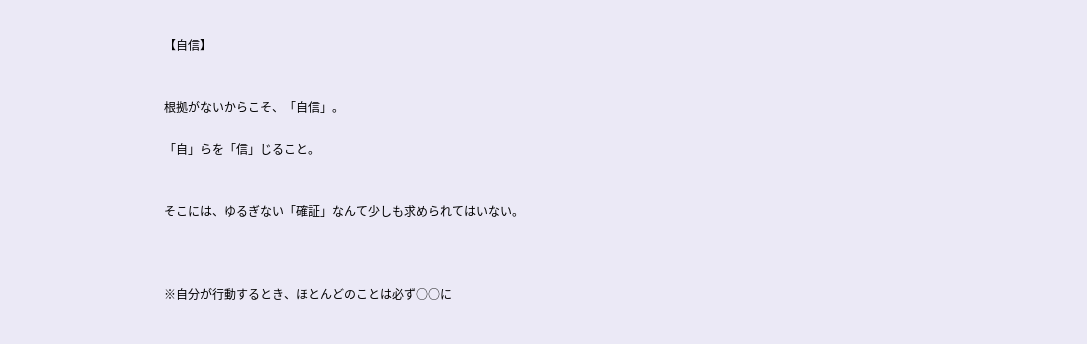【自信】


根拠がないからこそ、「自信」。

「自」らを「信」じること。


そこには、ゆるぎない「確証」なんて少しも求められてはいない。



※自分が行動するとき、ほとんどのことは必ず○○に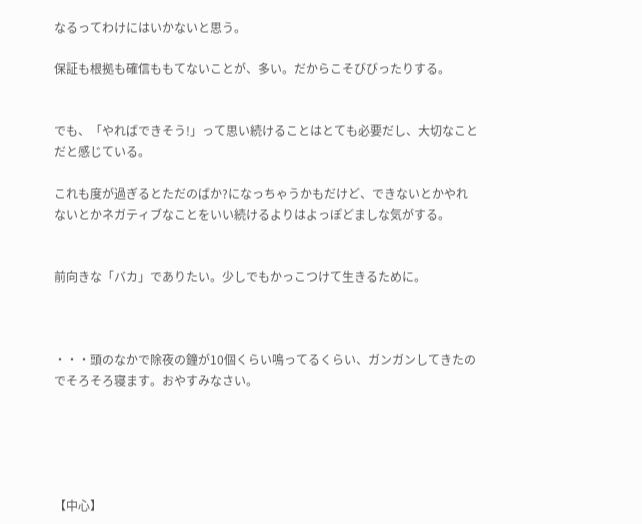なるってわけにはいかないと思う。

保証も根拠も確信ももてないことが、多い。だからこそびびったりする。


でも、「やればできそう!」って思い続けることはとても必要だし、大切なことだと感じている。

これも度が過ぎるとただのばか?になっちゃうかもだけど、できないとかやれないとかネガティブなことをいい続けるよりはよっぽどましな気がする。


前向きな「バカ」でありたい。少しでもかっこつけて生きるために。



・・・頭のなかで除夜の鐘が10個くらい鳴ってるくらい、ガンガンしてきたのでそろそろ寝ます。おやすみなさい。





【中心】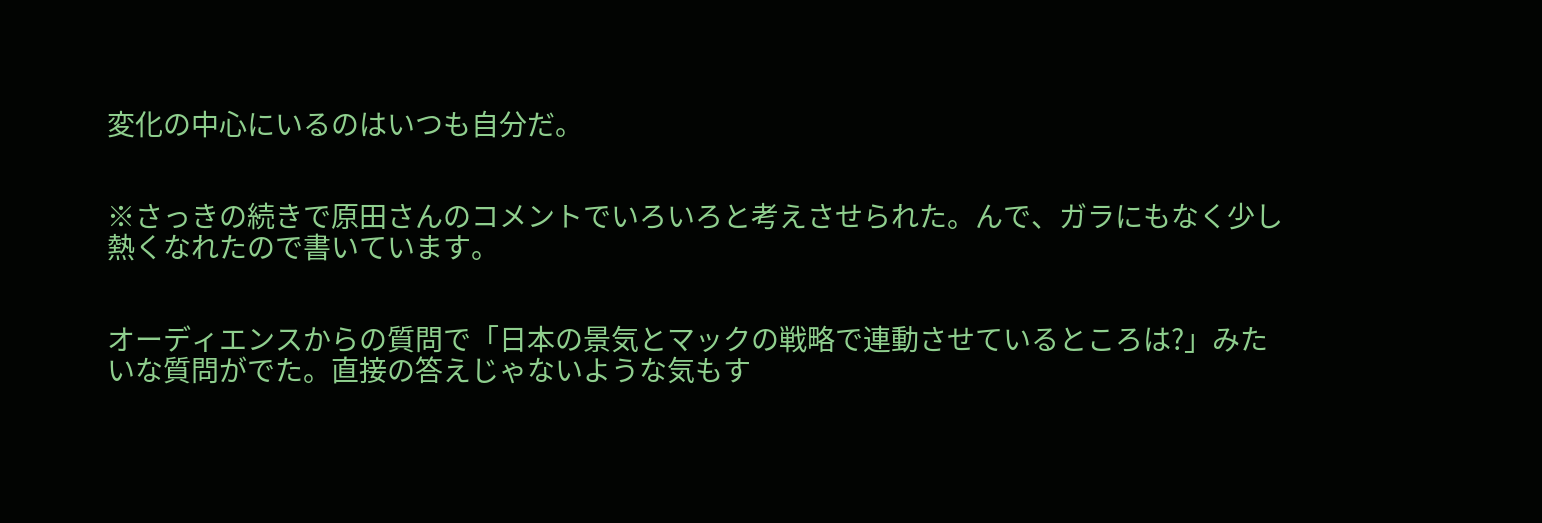変化の中心にいるのはいつも自分だ。


※さっきの続きで原田さんのコメントでいろいろと考えさせられた。んで、ガラにもなく少し熱くなれたので書いています。


オーディエンスからの質問で「日本の景気とマックの戦略で連動させているところは?」みたいな質問がでた。直接の答えじゃないような気もす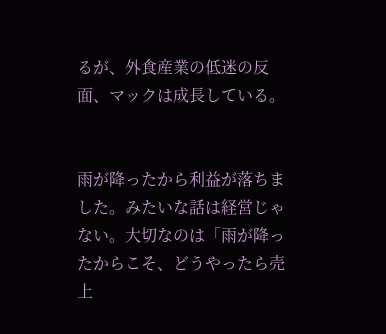るが、外食産業の低迷の反面、マックは成長している。


雨が降ったから利益が落ちました。みたいな話は経営じゃない。大切なのは「雨が降ったからこそ、どうやったら売上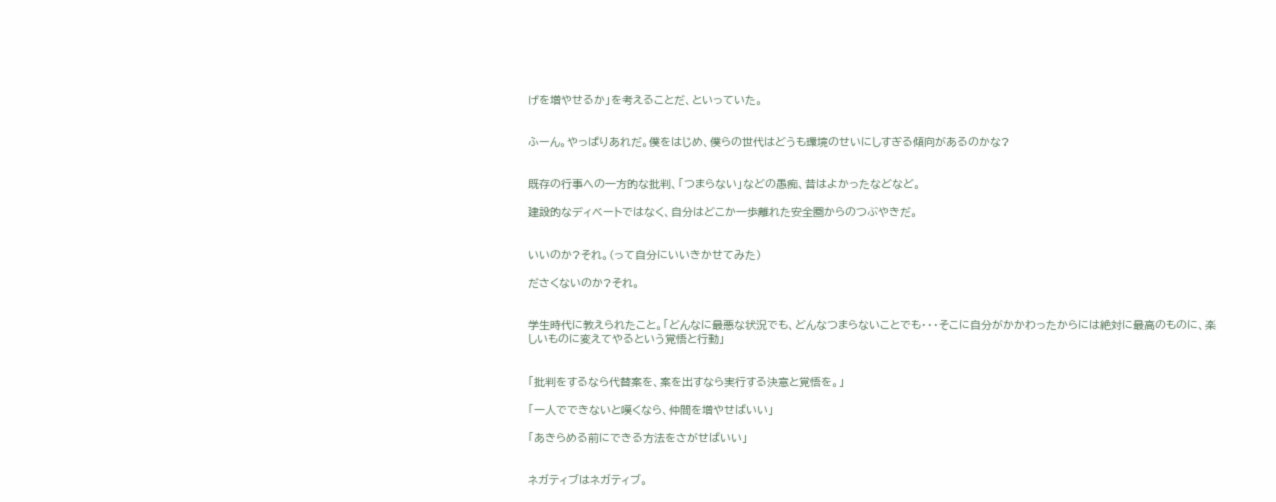げを増やせるか」を考えることだ、といっていた。


ふーん。やっぱりあれだ。僕をはじめ、僕らの世代はどうも環境のせいにしすぎる傾向があるのかな?


既存の行事への一方的な批判、「つまらない」などの愚痴、昔はよかったなどなど。

建設的なディベートではなく、自分はどこか一歩離れた安全圏からのつぶやきだ。


いいのか?それ。(って自分にいいきかせてみた)

ださくないのか?それ。


学生時代に教えられたこと。「どんなに最悪な状況でも、どんなつまらないことでも・・・そこに自分がかかわったからには絶対に最高のものに、楽しいものに変えてやるという覚悟と行動」


「批判をするなら代替案を、案を出すなら実行する決意と覚悟を。」

「一人でできないと嘆くなら、仲間を増やせばいい」

「あきらめる前にできる方法をさがせばいい」


ネガティブはネガティブ。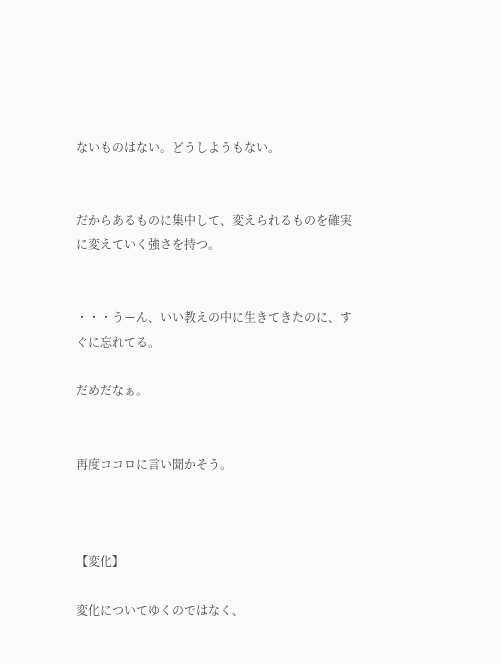ないものはない。どうしようもない。


だからあるものに集中して、変えられるものを確実に変えていく強さを持つ。


・・・うーん、いい教えの中に生きてきたのに、すぐに忘れてる。

だめだなぁ。


再度ココロに言い聞かそう。



【変化】

変化についてゆくのではなく、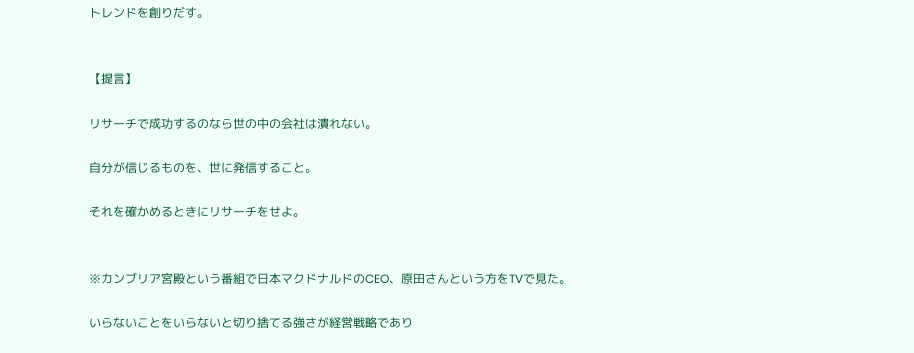トレンドを創りだす。


【提言】

リサーチで成功するのなら世の中の会社は潰れない。

自分が信じるものを、世に発信すること。

それを確かめるときにリサーチをせよ。


※カンブリア宮殿という番組で日本マクドナルドのCEO、原田さんという方をTVで見た。

いらないことをいらないと切り捨てる強さが経営戦略であり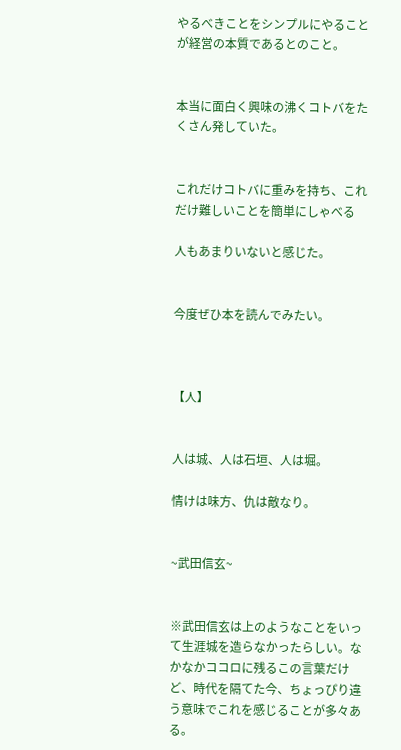やるべきことをシンプルにやることが経営の本質であるとのこと。


本当に面白く興味の沸くコトバをたくさん発していた。


これだけコトバに重みを持ち、これだけ難しいことを簡単にしゃべる

人もあまりいないと感じた。


今度ぜひ本を読んでみたい。



【人】


人は城、人は石垣、人は堀。

情けは味方、仇は敵なり。


~武田信玄~


※武田信玄は上のようなことをいって生涯城を造らなかったらしい。なかなかココロに残るこの言葉だけど、時代を隔てた今、ちょっぴり違う意味でこれを感じることが多々ある。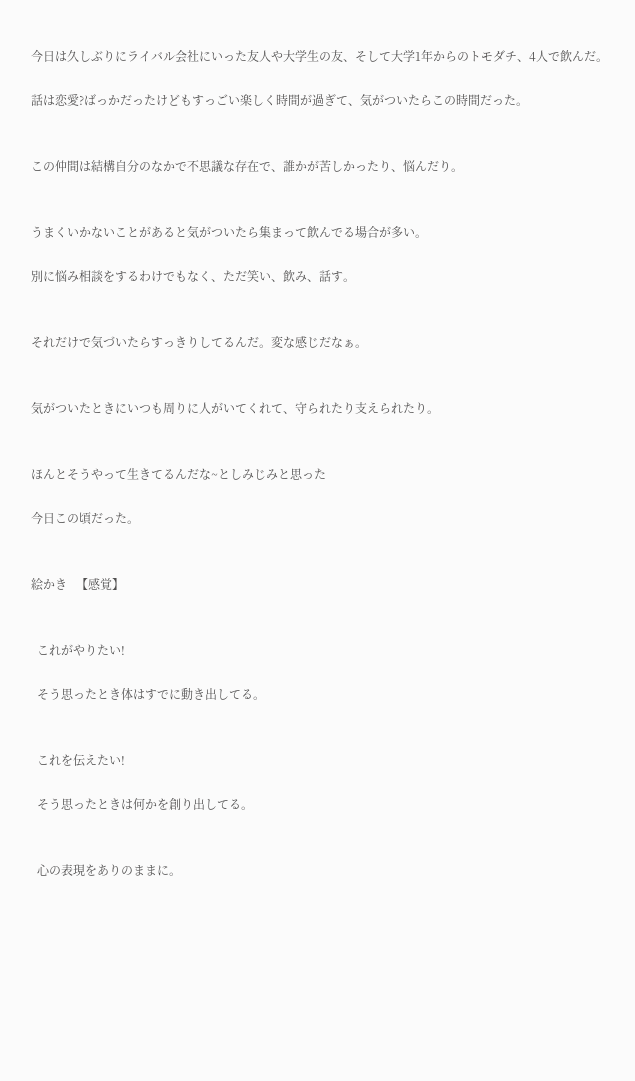今日は久しぶりにライバル会社にいった友人や大学生の友、そして大学1年からのトモダチ、4人で飲んだ。

話は恋愛?ばっかだったけどもすっごい楽しく時間が過ぎて、気がついたらこの時間だった。


この仲間は結構自分のなかで不思議な存在で、誰かが苦しかったり、悩んだり。


うまくいかないことがあると気がついたら集まって飲んでる場合が多い。

別に悩み相談をするわけでもなく、ただ笑い、飲み、話す。


それだけで気づいたらすっきりしてるんだ。変な感じだなぁ。


気がついたときにいつも周りに人がいてくれて、守られたり支えられたり。


ほんとそうやって生きてるんだな~としみじみと思った

今日この頃だった。


絵かき   【感覚】


  これがやりたい!

  そう思ったとき体はすでに動き出してる。


  これを伝えたい!

  そう思ったときは何かを創り出してる。


  心の表現をありのままに。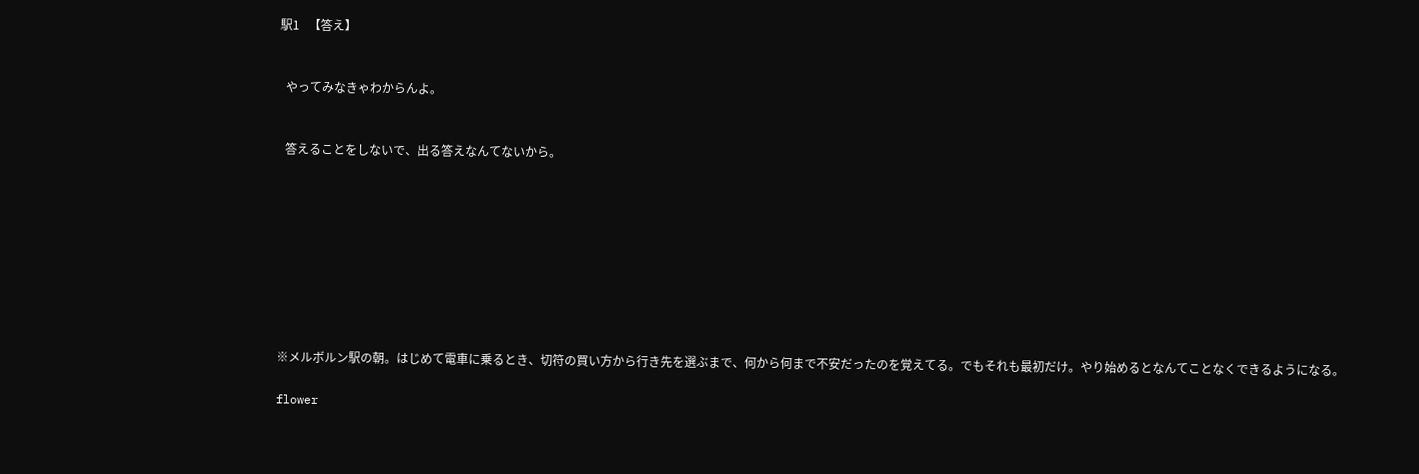駅1   【答え】


  やってみなきゃわからんよ。


  答えることをしないで、出る答えなんてないから。









※メルボルン駅の朝。はじめて電車に乗るとき、切符の買い方から行き先を選ぶまで、何から何まで不安だったのを覚えてる。でもそれも最初だけ。やり始めるとなんてことなくできるようになる。

flower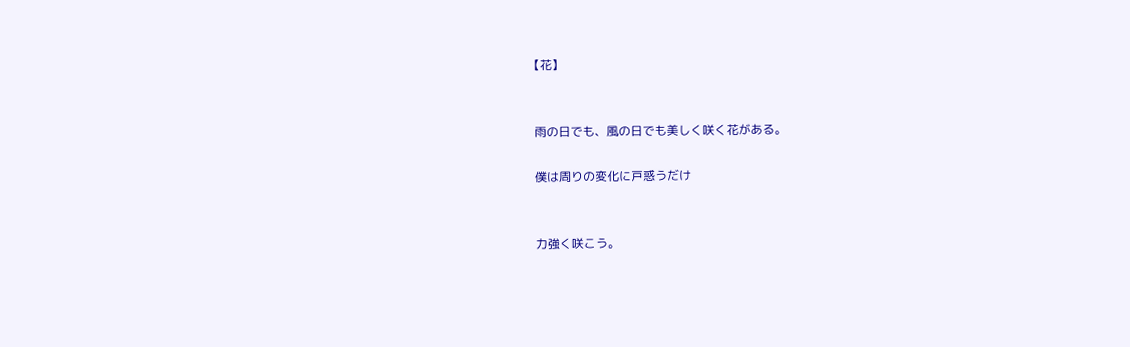【花】


  雨の日でも、風の日でも美しく咲く花がある。

  僕は周りの変化に戸惑うだけ


  力強く咲こう。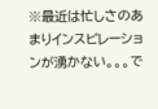※最近は忙しさのあまりインスピレーションが湧かない。。。で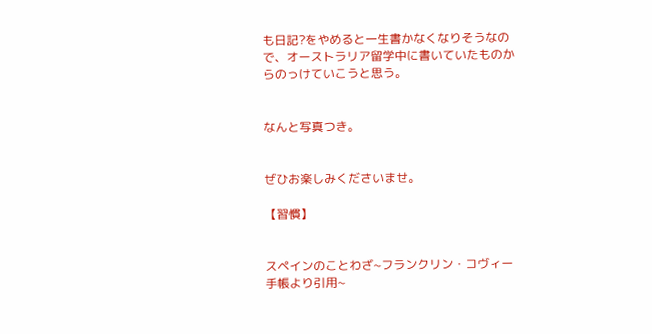も日記?をやめると一生書かなくなりそうなので、オーストラリア留学中に書いていたものからのっけていこうと思う。


なんと写真つき。


ぜひお楽しみくださいませ。

【習慣】


スペインのことわざ~フランクリン・コヴィー手帳より引用~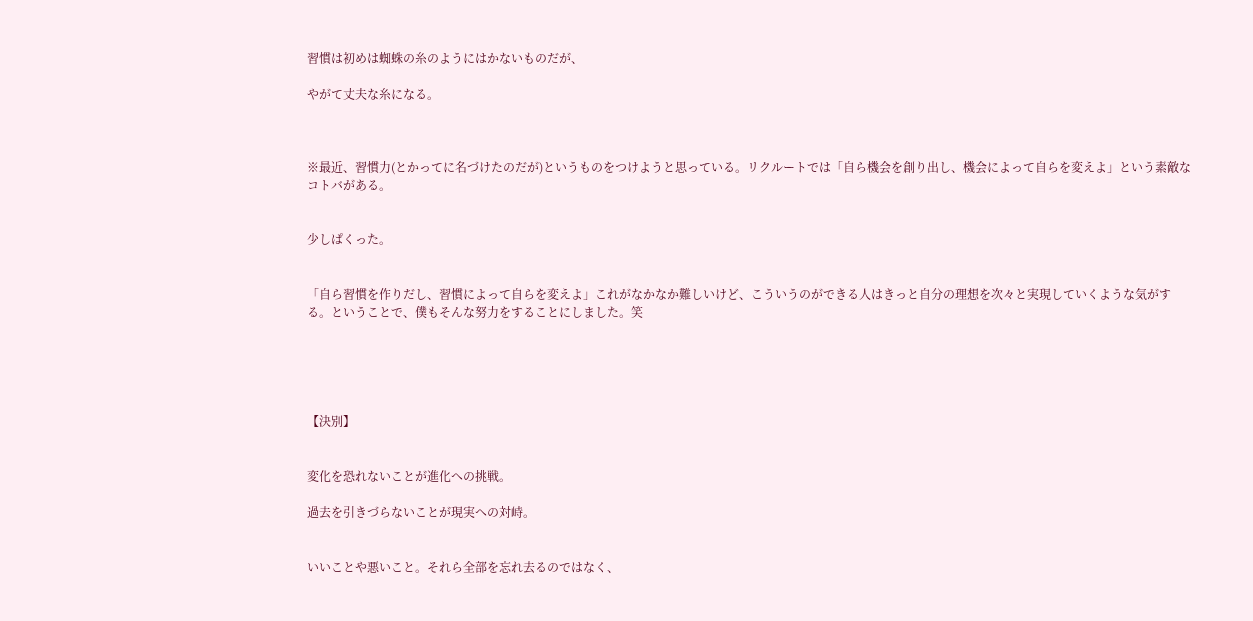習慣は初めは蜘蛛の糸のようにはかないものだが、

やがて丈夫な糸になる。



※最近、習慣力(とかってに名づけたのだが)というものをつけようと思っている。リクルートでは「自ら機会を創り出し、機会によって自らを変えよ」という素敵なコトバがある。


少しぱくった。


「自ら習慣を作りだし、習慣によって自らを変えよ」これがなかなか難しいけど、こういうのができる人はきっと自分の理想を次々と実現していくような気がする。ということで、僕もそんな努力をすることにしました。笑





【決別】


変化を恐れないことが進化への挑戦。

過去を引きづらないことが現実への対峙。


いいことや悪いこと。それら全部を忘れ去るのではなく、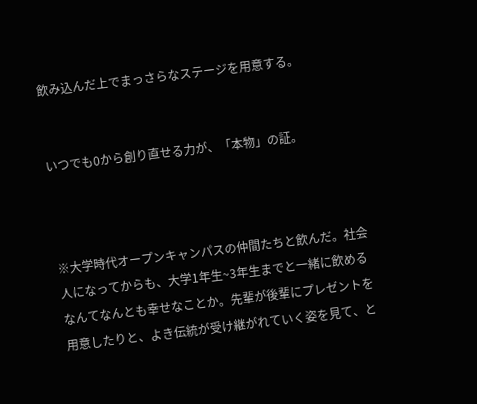飲み込んだ上でまっさらなステージを用意する。


いつでも0から創り直せる力が、「本物」の証。



※大学時代オープンキャンパスの仲間たちと飲んだ。社会人になってからも、大学1年生~3年生までと一緒に飲めるなんてなんとも幸せなことか。先輩が後輩にプレゼントを用意したりと、よき伝統が受け継がれていく姿を見て、と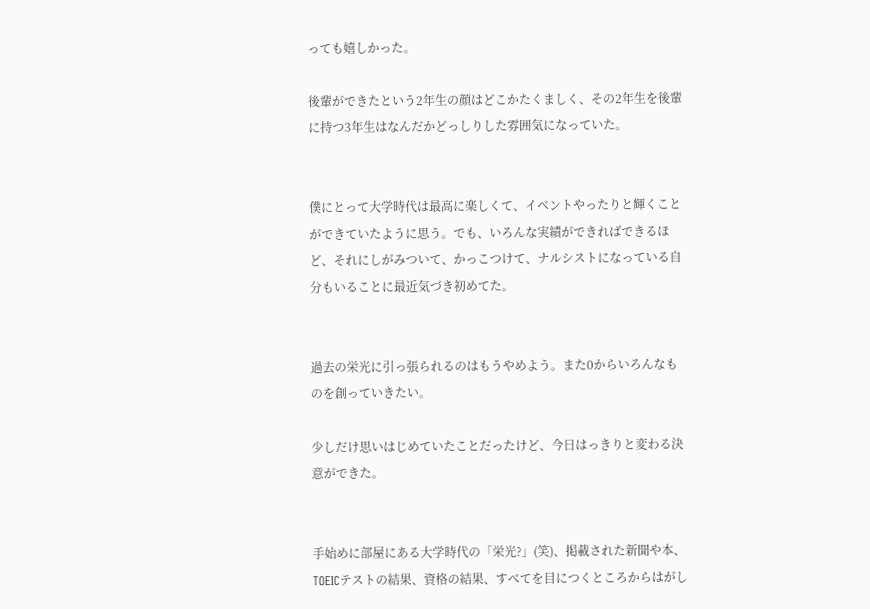っても嬉しかった。

後輩ができたという2年生の顔はどこかたくましく、その2年生を後輩に持つ3年生はなんだかどっしりした雰囲気になっていた。


僕にとって大学時代は最高に楽しくて、イベントやったりと輝くことができていたように思う。でも、いろんな実績ができればできるほど、それにしがみついて、かっこつけて、ナルシストになっている自分もいることに最近気づき初めてた。


過去の栄光に引っ張られるのはもうやめよう。また0からいろんなものを創っていきたい。

少しだけ思いはじめていたことだったけど、今日はっきりと変わる決意ができた。


手始めに部屋にある大学時代の「栄光?」(笑)、掲載された新聞や本、TOEICテストの結果、資格の結果、すべてを目につくところからはがし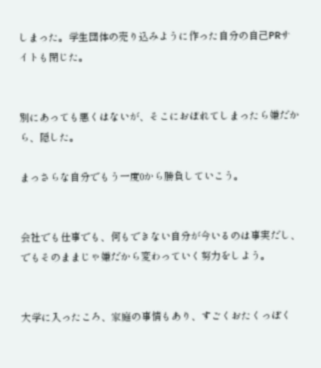しまった。学生団体の売り込みように作った自分の自己PRサイトも閉じた。


別にあっても悪くはないが、そこにおぼれてしまったら嫌だから、隠した。

まっさらな自分でもう一度0から勝負していこう。


会社でも仕事でも、何もできない自分が今いるのは事実だし、でもそのままじゃ嫌だから変わっていく努力をしよう。


大学に入ったころ、家庭の事情もあり、すごくおたくっぽく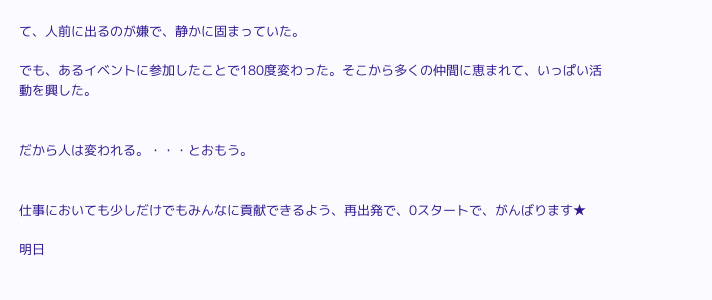て、人前に出るのが嫌で、静かに固まっていた。

でも、あるイベントに参加したことで180度変わった。そこから多くの仲間に恵まれて、いっぱい活動を興した。


だから人は変われる。・・・とおもう。


仕事においても少しだけでもみんなに貢献できるよう、再出発で、0スタートで、がんばります★

明日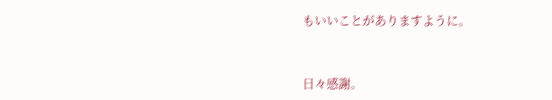もいいことがありますように。


日々感謝。